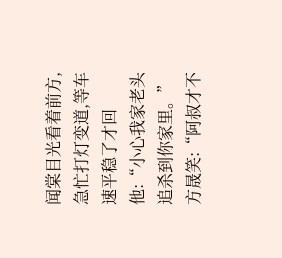闻棠目光看着前方,急忙打灯变道,等车速平稳了才回他:“小心我家老头追杀到你家里。”
方晟笑:“阿叔才不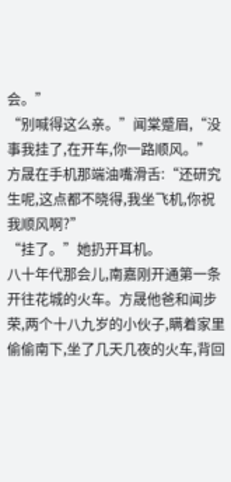会。”
“别喊得这么亲。”闻棠蹙眉,“没事我挂了,在开车,你一路顺风。”
方晟在手机那端油嘴滑舌:“还研究生呢,这点都不晓得,我坐飞机,你祝我顺风啊?”
“挂了。”她扔开耳机。
八十年代那会儿,南嘉刚开通第一条开往花城的火车。方晟他爸和闻步荣,两个十八九岁的小伙子,瞒着家里偷偷南下,坐了几天几夜的火车,背回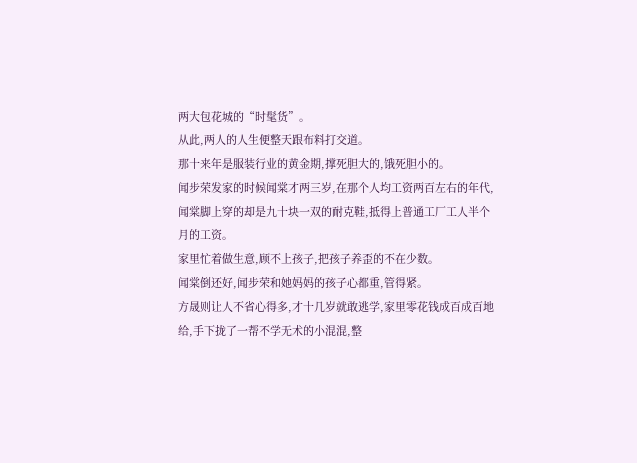两大包花城的“时髦货”。
从此,两人的人生便整天跟布料打交道。
那十来年是服装行业的黄金期,撑死胆大的,饿死胆小的。
闻步荣发家的时候闻棠才两三岁,在那个人均工资两百左右的年代,闻棠脚上穿的却是九十块一双的耐克鞋,抵得上普通工厂工人半个月的工资。
家里忙着做生意,顾不上孩子,把孩子养歪的不在少数。
闻棠倒还好,闻步荣和她妈妈的孩子心都重,管得紧。
方晟则让人不省心得多,才十几岁就敢逃学,家里零花钱成百成百地给,手下拢了一帮不学无术的小混混,整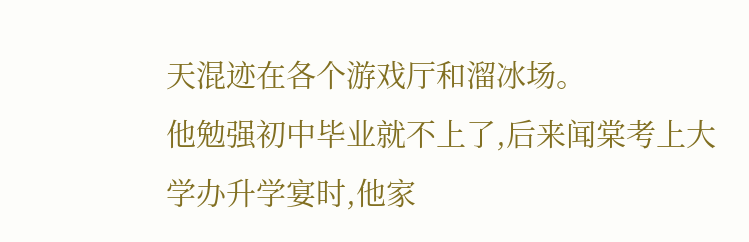天混迹在各个游戏厅和溜冰场。
他勉强初中毕业就不上了,后来闻棠考上大学办升学宴时,他家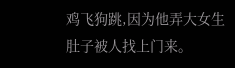鸡飞狗跳,因为他弄大女生肚子被人找上门来。